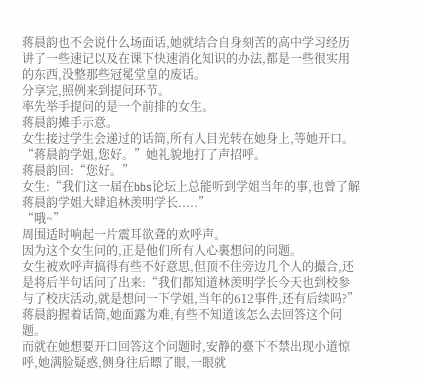蒋晨韵也不会说什么场面话,她就结合自身刻苦的高中学习经历讲了一些速记以及在课下快速消化知识的办法,都是一些很实用的东西,没整那些冠冕堂皇的废话。
分享完,照例来到提问环节。
率先举手提问的是一个前排的女生。
蒋晨韵摊手示意。
女生接过学生会递过的话筒,所有人目光转在她身上,等她开口。
“蒋晨韵学姐,您好。”她礼貌地打了声招呼。
蒋晨韵回:“您好。”
女生:“我们这一届在bbs论坛上总能听到学姐当年的事,也曾了解蒋晨韵学姐大肆追林羡明学长.....”
“哦~”
周围适时响起一片震耳欲聋的欢呼声。
因为这个女生问的,正是他们所有人心裏想问的问题。
女生被欢呼声搞得有些不好意思,但顶不住旁边几个人的撮合,还是将后半句话问了出来:“我们都知道林羡明学长今天也到校参与了校庆活动,就是想问一下学姐,当年的612事件,还有后续吗?”
蒋晨韵握着话筒,她面露为难,有些不知道该怎么去回答这个问题。
而就在她想要开口回答这个问题时,安静的臺下不禁出现小道惊呼,她满脸疑惑,侧身往后瞟了眼,一眼就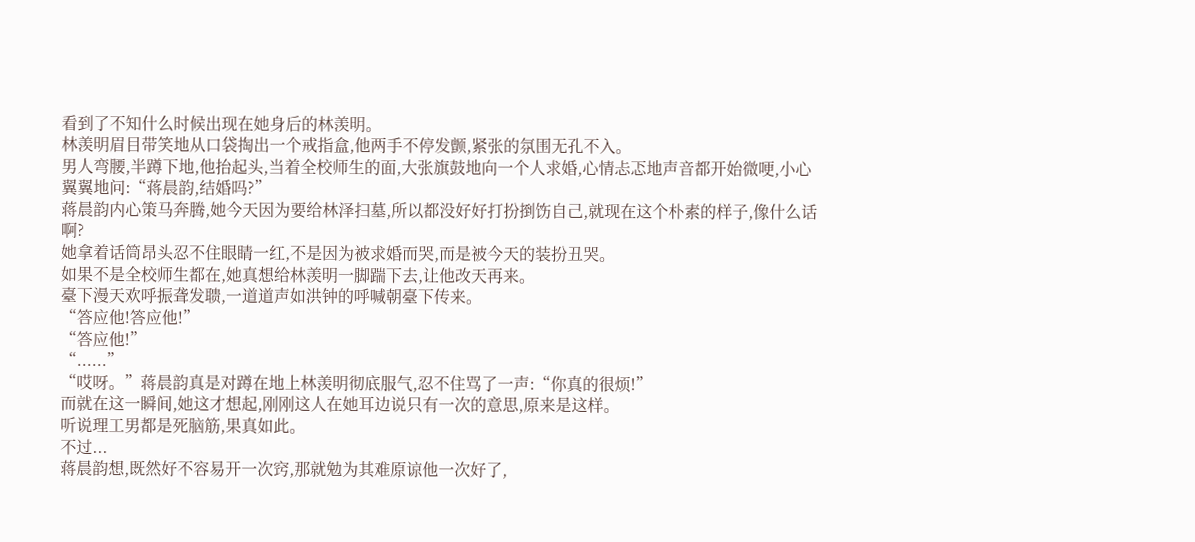看到了不知什么时候出现在她身后的林羡明。
林羡明眉目带笑地从口袋掏出一个戒指盒,他两手不停发颤,紧张的氛围无孔不入。
男人弯腰,半蹲下地,他抬起头,当着全校师生的面,大张旗鼓地向一个人求婚,心情忐忑地声音都开始微哽,小心翼翼地问:“蒋晨韵,结婚吗?”
蒋晨韵内心策马奔腾,她今天因为要给林泽扫墓,所以都没好好打扮捯饬自己,就现在这个朴素的样子,像什么话啊?
她拿着话筒昂头忍不住眼睛一红,不是因为被求婚而哭,而是被今天的装扮丑哭。
如果不是全校师生都在,她真想给林羡明一脚踹下去,让他改天再来。
臺下漫天欢呼振聋发聩,一道道声如洪钟的呼喊朝臺下传来。
“答应他!答应他!”
“答应他!”
“......”
“哎呀。”蒋晨韵真是对蹲在地上林羡明彻底服气,忍不住骂了一声:“你真的很烦!”
而就在这一瞬间,她这才想起,刚刚这人在她耳边说只有一次的意思,原来是这样。
听说理工男都是死脑筋,果真如此。
不过...
蒋晨韵想,既然好不容易开一次窍,那就勉为其难原谅他一次好了,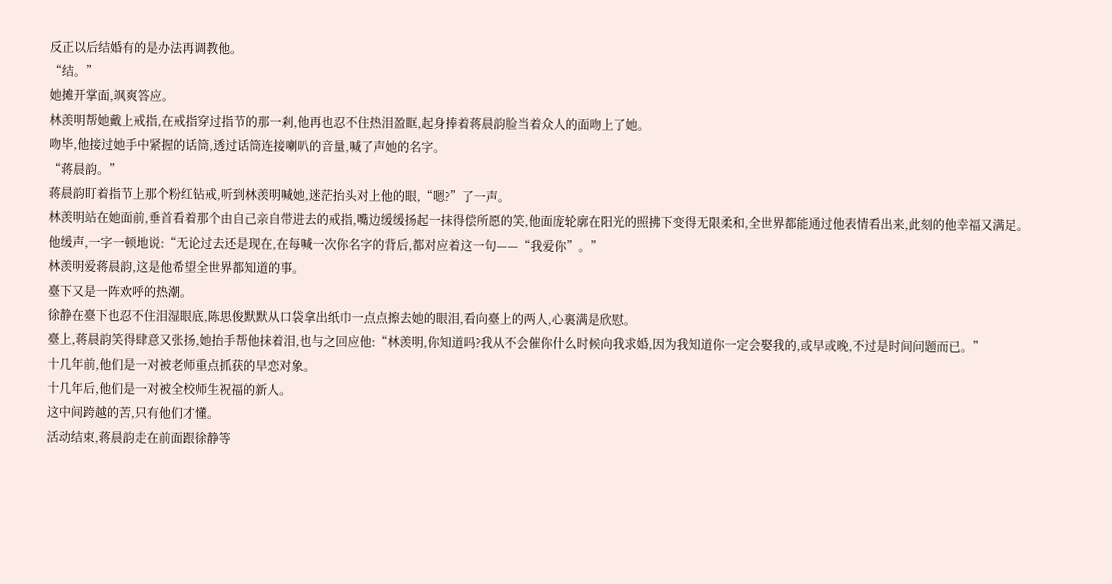反正以后结婚有的是办法再调教他。
“结。”
她摊开掌面,飒爽答应。
林羡明帮她戴上戒指,在戒指穿过指节的那一剎,他再也忍不住热泪盈眶,起身捧着蒋晨韵脸当着众人的面吻上了她。
吻毕,他接过她手中紧握的话筒,透过话筒连接喇叭的音量,喊了声她的名字。
“蒋晨韵。”
蒋晨韵盯着指节上那个粉红钻戒,听到林羡明喊她,迷茫抬头对上他的眼,“嗯?”了一声。
林羡明站在她面前,垂首看着那个由自己亲自带进去的戒指,嘴边缓缓扬起一抹得偿所愿的笑,他面庞轮廓在阳光的照拂下变得无限柔和,全世界都能通过他表情看出来,此刻的他幸福又满足。
他缓声,一字一顿地说:“无论过去还是现在,在每喊一次你名字的背后,都对应着这一句——“我爱你”。”
林羡明爱蒋晨韵,这是他希望全世界都知道的事。
臺下又是一阵欢呼的热潮。
徐静在臺下也忍不住泪湿眼底,陈思俊默默从口袋拿出纸巾一点点擦去她的眼泪,看向臺上的两人,心裏满是欣慰。
臺上,蒋晨韵笑得肆意又张扬,她抬手帮他抹着泪,也与之回应他:“林羡明,你知道吗?我从不会催你什么时候向我求婚,因为我知道你一定会娶我的,或早或晚,不过是时间问题而已。”
十几年前,他们是一对被老师重点抓获的早恋对象。
十几年后,他们是一对被全校师生祝福的新人。
这中间跨越的苦,只有他们才懂。
活动结束,蒋晨韵走在前面跟徐静等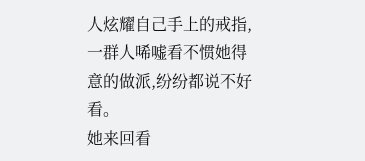人炫耀自己手上的戒指,一群人唏嘘看不惯她得意的做派,纷纷都说不好看。
她来回看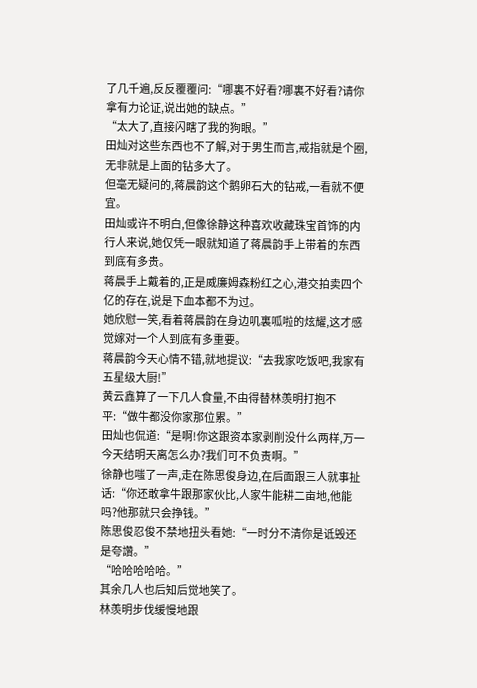了几千遍,反反覆覆问:“哪裏不好看?哪裏不好看?请你拿有力论证,说出她的缺点。”
“太大了,直接闪瞎了我的狗眼。”
田灿对这些东西也不了解,对于男生而言,戒指就是个圈,无非就是上面的钻多大了。
但毫无疑问的,蒋晨韵这个鹅卵石大的钻戒,一看就不便宜。
田灿或许不明白,但像徐静这种喜欢收藏珠宝首饰的内行人来说,她仅凭一眼就知道了蒋晨韵手上带着的东西到底有多贵。
蒋晨手上戴着的,正是威廉姆森粉红之心,港交拍卖四个亿的存在,说是下血本都不为过。
她欣慰一笑,看着蒋晨韵在身边叽裏呱啦的炫耀,这才感觉嫁对一个人到底有多重要。
蒋晨韵今天心情不错,就地提议:“去我家吃饭吧,我家有五星级大厨!”
黄云鑫算了一下几人食量,不由得替林羡明打抱不平:“做牛都没你家那位累。”
田灿也侃道:“是啊!你这跟资本家剥削没什么两样,万一今天结明天离怎么办?我们可不负责啊。”
徐静也嗤了一声,走在陈思俊身边,在后面跟三人就事扯话:“你还敢拿牛跟那家伙比,人家牛能耕二亩地,他能吗?他那就只会挣钱。”
陈思俊忍俊不禁地扭头看她:“一时分不清你是诋毁还是夸讚。”
“哈哈哈哈哈。”
其余几人也后知后觉地笑了。
林羡明步伐缓慢地跟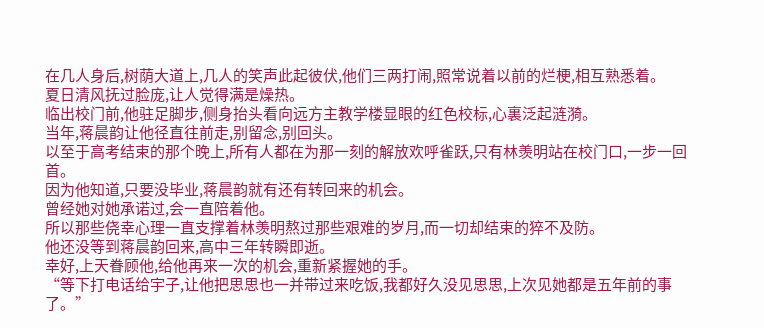在几人身后,树荫大道上,几人的笑声此起彼伏,他们三两打闹,照常说着以前的烂梗,相互熟悉着。
夏日清风抚过脸庞,让人觉得满是燥热。
临出校门前,他驻足脚步,侧身抬头看向远方主教学楼显眼的红色校标,心裏泛起涟漪。
当年,蒋晨韵让他径直往前走,别留念,别回头。
以至于高考结束的那个晚上,所有人都在为那一刻的解放欢呼雀跃,只有林羡明站在校门口,一步一回首。
因为他知道,只要没毕业,蒋晨韵就有还有转回来的机会。
曾经她对她承诺过,会一直陪着他。
所以那些侥幸心理一直支撑着林羡明熬过那些艰难的岁月,而一切却结束的猝不及防。
他还没等到蒋晨韵回来,高中三年转瞬即逝。
幸好,上天眷顾他,给他再来一次的机会,重新紧握她的手。
“等下打电话给宇子,让他把思思也一并带过来吃饭,我都好久没见思思,上次见她都是五年前的事了。”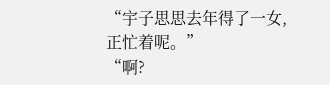“宇子思思去年得了一女,正忙着呢。”
“啊?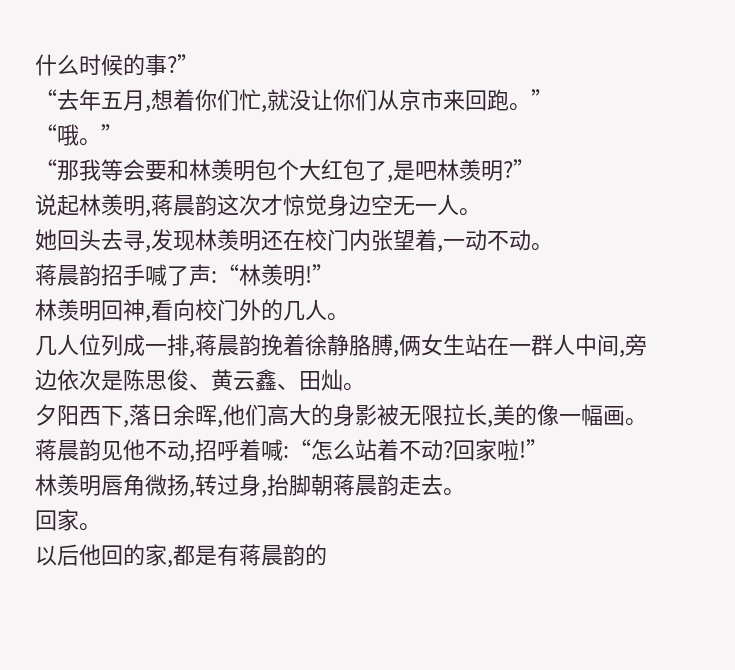什么时候的事?”
“去年五月,想着你们忙,就没让你们从京市来回跑。”
“哦。”
“那我等会要和林羡明包个大红包了,是吧林羡明?”
说起林羡明,蒋晨韵这次才惊觉身边空无一人。
她回头去寻,发现林羡明还在校门内张望着,一动不动。
蒋晨韵招手喊了声:“林羡明!”
林羡明回神,看向校门外的几人。
几人位列成一排,蒋晨韵挽着徐静胳膊,俩女生站在一群人中间,旁边依次是陈思俊、黄云鑫、田灿。
夕阳西下,落日余晖,他们高大的身影被无限拉长,美的像一幅画。
蒋晨韵见他不动,招呼着喊:“怎么站着不动?回家啦!”
林羡明唇角微扬,转过身,抬脚朝蒋晨韵走去。
回家。
以后他回的家,都是有蒋晨韵的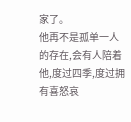家了。
他再不是孤单一人的存在,会有人陪着他,度过四季,度过拥有喜怒哀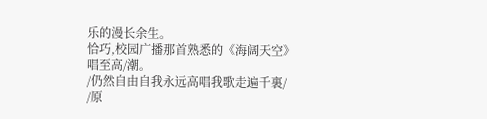乐的漫长余生。
恰巧,校园广播那首熟悉的《海阔天空》唱至高/潮。
/仍然自由自我永远高唱我歌走遍千裏/
/原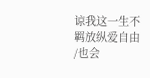谅我这一生不羁放纵爱自由
/也会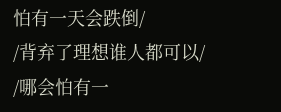怕有一天会跌倒/
/背弃了理想谁人都可以/
/哪会怕有一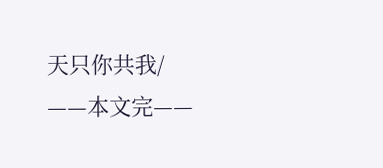天只你共我/
——本文完——